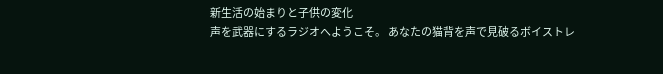新生活の始まりと子供の変化
声を武器にするラジオへようこそ。 あなたの猫背を声で見破るボイストレ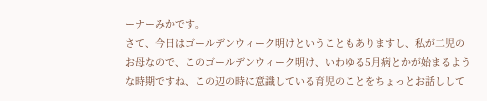ーナーみかです。
さて、今日はゴールデンウィーク明けということもありますし、私が二児のお母なので、このゴールデンウィーク明け、いわゆる5月病とかが始まるような時期ですね、この辺の時に意識している育児のことをちょっとお話しして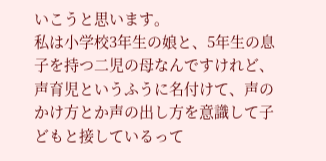いこうと思います。
私は小学校3年生の娘と、5年生の息子を持つ二児の母なんですけれど、声育児というふうに名付けて、声のかけ方とか声の出し方を意識して子どもと接しているって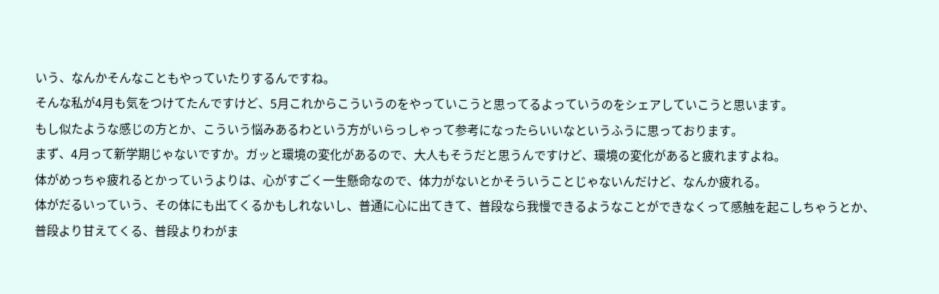いう、なんかそんなこともやっていたりするんですね。
そんな私が4月も気をつけてたんですけど、5月これからこういうのをやっていこうと思ってるよっていうのをシェアしていこうと思います。
もし似たような感じの方とか、こういう悩みあるわという方がいらっしゃって参考になったらいいなというふうに思っております。
まず、4月って新学期じゃないですか。ガッと環境の変化があるので、大人もそうだと思うんですけど、環境の変化があると疲れますよね。
体がめっちゃ疲れるとかっていうよりは、心がすごく一生懸命なので、体力がないとかそういうことじゃないんだけど、なんか疲れる。
体がだるいっていう、その体にも出てくるかもしれないし、普通に心に出てきて、普段なら我慢できるようなことができなくって感触を起こしちゃうとか、
普段より甘えてくる、普段よりわがま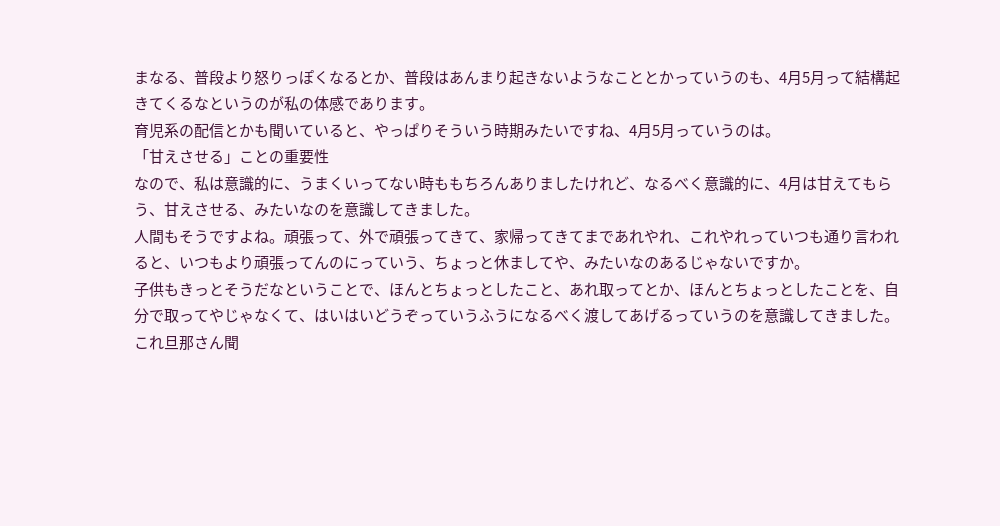まなる、普段より怒りっぽくなるとか、普段はあんまり起きないようなこととかっていうのも、4月5月って結構起きてくるなというのが私の体感であります。
育児系の配信とかも聞いていると、やっぱりそういう時期みたいですね、4月5月っていうのは。
「甘えさせる」ことの重要性
なので、私は意識的に、うまくいってない時ももちろんありましたけれど、なるべく意識的に、4月は甘えてもらう、甘えさせる、みたいなのを意識してきました。
人間もそうですよね。頑張って、外で頑張ってきて、家帰ってきてまであれやれ、これやれっていつも通り言われると、いつもより頑張ってんのにっていう、ちょっと休ましてや、みたいなのあるじゃないですか。
子供もきっとそうだなということで、ほんとちょっとしたこと、あれ取ってとか、ほんとちょっとしたことを、自分で取ってやじゃなくて、はいはいどうぞっていうふうになるべく渡してあげるっていうのを意識してきました。
これ旦那さん聞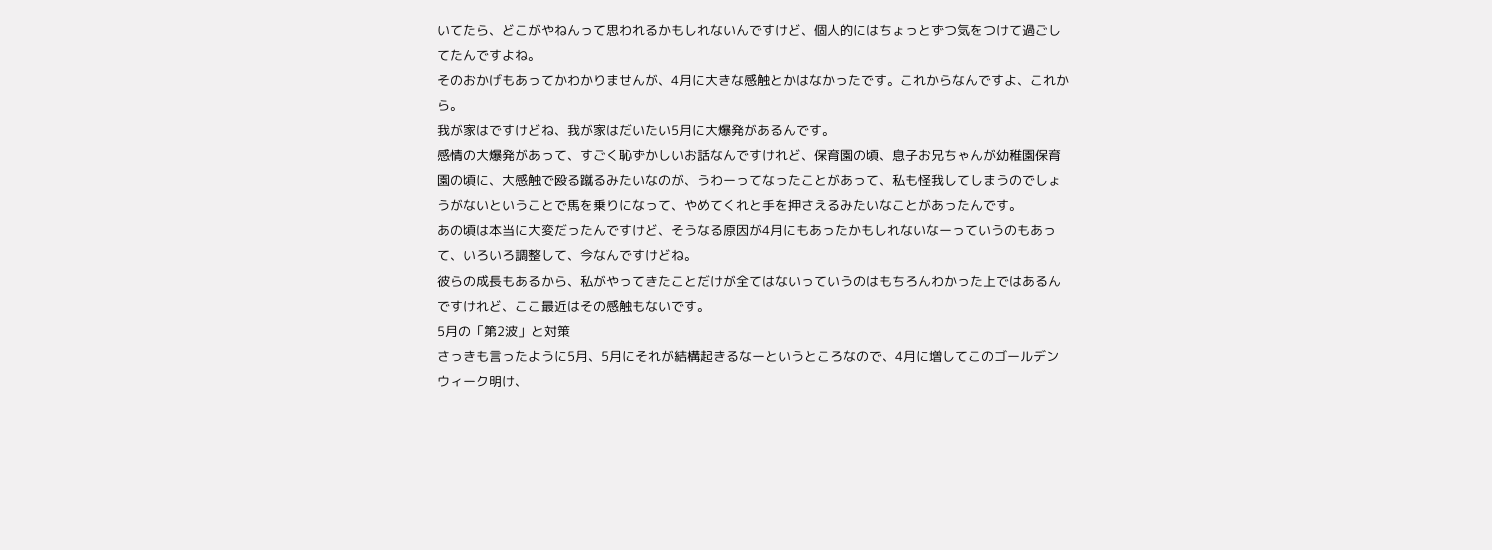いてたら、どこがやねんって思われるかもしれないんですけど、個人的にはちょっとずつ気をつけて過ごしてたんですよね。
そのおかげもあってかわかりませんが、4月に大きな感触とかはなかったです。これからなんですよ、これから。
我が家はですけどね、我が家はだいたい5月に大爆発があるんです。
感情の大爆発があって、すごく恥ずかしいお話なんですけれど、保育園の頃、息子お兄ちゃんが幼稚園保育園の頃に、大感触で殴る蹴るみたいなのが、うわーってなったことがあって、私も怪我してしまうのでしょうがないということで馬を乗りになって、やめてくれと手を押さえるみたいなことがあったんです。
あの頃は本当に大変だったんですけど、そうなる原因が4月にもあったかもしれないなーっていうのもあって、いろいろ調整して、今なんですけどね。
彼らの成長もあるから、私がやってきたことだけが全てはないっていうのはもちろんわかった上ではあるんですけれど、ここ最近はその感触もないです。
5月の「第2波」と対策
さっきも言ったように5月、5月にそれが結構起きるなーというところなので、4月に増してこのゴールデンウィーク明け、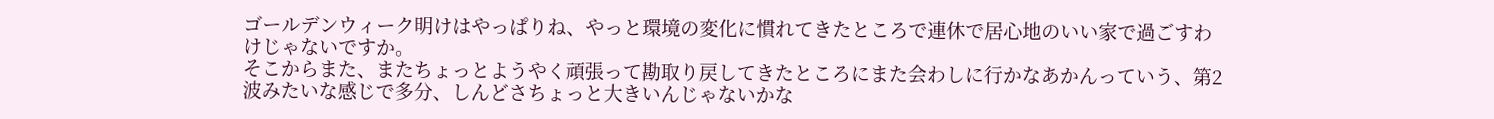ゴールデンウィーク明けはやっぱりね、やっと環境の変化に慣れてきたところで連休で居心地のいい家で過ごすわけじゃないですか。
そこからまた、またちょっとようやく頑張って勘取り戻してきたところにまた会わしに行かなあかんっていう、第2波みたいな感じで多分、しんどさちょっと大きいんじゃないかな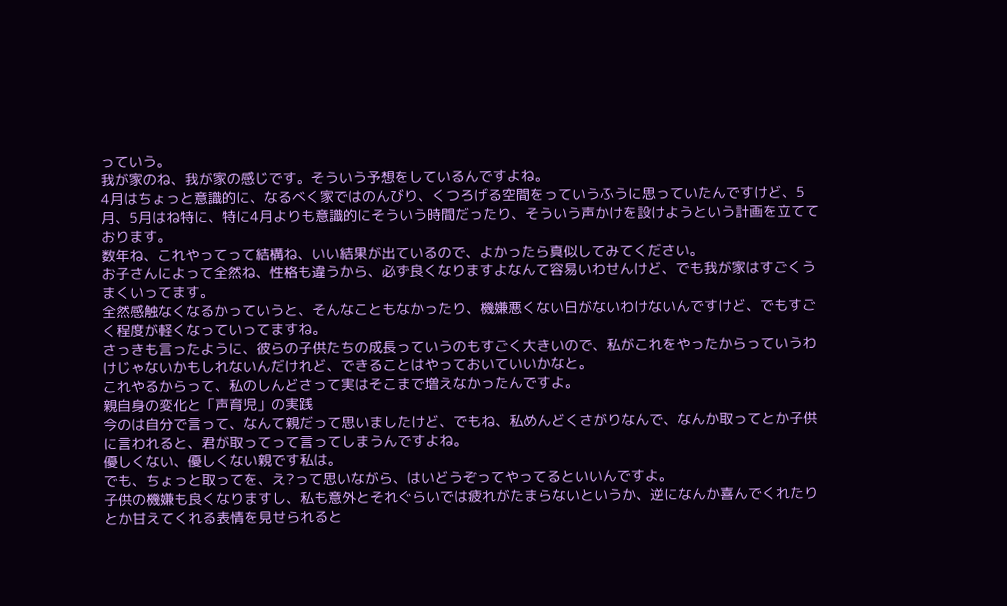っていう。
我が家のね、我が家の感じです。そういう予想をしているんですよね。
4月はちょっと意識的に、なるべく家ではのんびり、くつろげる空間をっていうふうに思っていたんですけど、5月、5月はね特に、特に4月よりも意識的にそういう時間だったり、そういう声かけを設けようという計画を立てております。
数年ね、これやってって結構ね、いい結果が出ているので、よかったら真似してみてください。
お子さんによって全然ね、性格も違うから、必ず良くなりますよなんて容易いわせんけど、でも我が家はすごくうまくいってます。
全然感触なくなるかっていうと、そんなこともなかったり、機嫌悪くない日がないわけないんですけど、でもすごく程度が軽くなっていってますね。
さっきも言ったように、彼らの子供たちの成長っていうのもすごく大きいので、私がこれをやったからっていうわけじゃないかもしれないんだけれど、できることはやっておいていいかなと。
これやるからって、私のしんどさって実はそこまで増えなかったんですよ。
親自身の変化と「声育児」の実践
今のは自分で言って、なんて親だって思いましたけど、でもね、私めんどくさがりなんで、なんか取ってとか子供に言われると、君が取ってって言ってしまうんですよね。
優しくない、優しくない親です私は。
でも、ちょっと取ってを、え?って思いながら、はいどうぞってやってるといいんですよ。
子供の機嫌も良くなりますし、私も意外とそれぐらいでは疲れがたまらないというか、逆になんか喜んでくれたりとか甘えてくれる表情を見せられると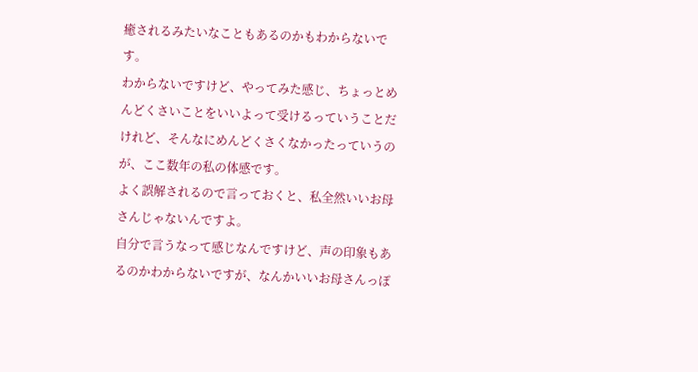癒されるみたいなこともあるのかもわからないです。
わからないですけど、やってみた感じ、ちょっとめんどくさいことをいいよって受けるっていうことだけれど、そんなにめんどくさくなかったっていうのが、ここ数年の私の体感です。
よく誤解されるので言っておくと、私全然いいお母さんじゃないんですよ。
自分で言うなって感じなんですけど、声の印象もあるのかわからないですが、なんかいいお母さんっぽ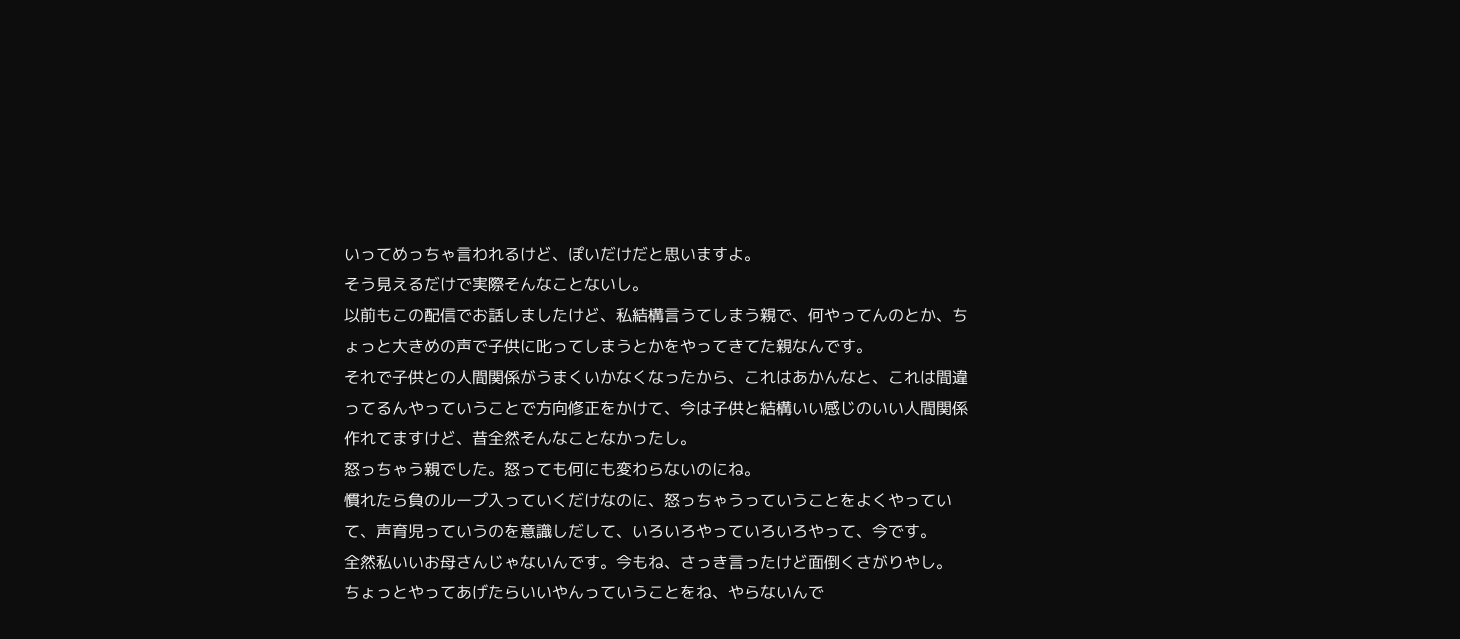いってめっちゃ言われるけど、ぽいだけだと思いますよ。
そう見えるだけで実際そんなことないし。
以前もこの配信でお話しましたけど、私結構言うてしまう親で、何やってんのとか、ちょっと大きめの声で子供に叱ってしまうとかをやってきてた親なんです。
それで子供との人間関係がうまくいかなくなったから、これはあかんなと、これは間違ってるんやっていうことで方向修正をかけて、今は子供と結構いい感じのいい人間関係作れてますけど、昔全然そんなことなかったし。
怒っちゃう親でした。怒っても何にも変わらないのにね。
慣れたら負のループ入っていくだけなのに、怒っちゃうっていうことをよくやっていて、声育児っていうのを意識しだして、いろいろやっていろいろやって、今です。
全然私いいお母さんじゃないんです。今もね、さっき言ったけど面倒くさがりやし。
ちょっとやってあげたらいいやんっていうことをね、やらないんで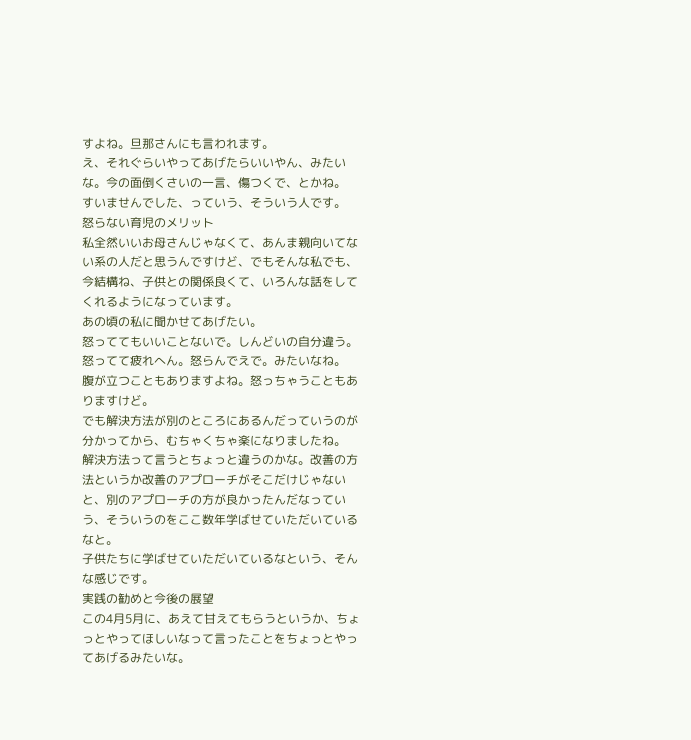すよね。旦那さんにも言われます。
え、それぐらいやってあげたらいいやん、みたいな。今の面倒くさいの一言、傷つくで、とかね。
すいませんでした、っていう、そういう人です。
怒らない育児のメリット
私全然いいお母さんじゃなくて、あんま親向いてない系の人だと思うんですけど、でもそんな私でも、今結構ね、子供との関係良くて、いろんな話をしてくれるようになっています。
あの頃の私に聞かせてあげたい。
怒っててもいいことないで。しんどいの自分違う。怒ってて疲れへん。怒らんでえで。みたいなね。
腹が立つこともありますよね。怒っちゃうこともありますけど。
でも解決方法が別のところにあるんだっていうのが分かってから、むちゃくちゃ楽になりましたね。
解決方法って言うとちょっと違うのかな。改善の方法というか改善のアプローチがそこだけじゃないと、別のアプローチの方が良かったんだなっていう、そういうのをここ数年学ばせていただいているなと。
子供たちに学ばせていただいているなという、そんな感じです。
実践の勧めと今後の展望
この4月5月に、あえて甘えてもらうというか、ちょっとやってほしいなって言ったことをちょっとやってあげるみたいな。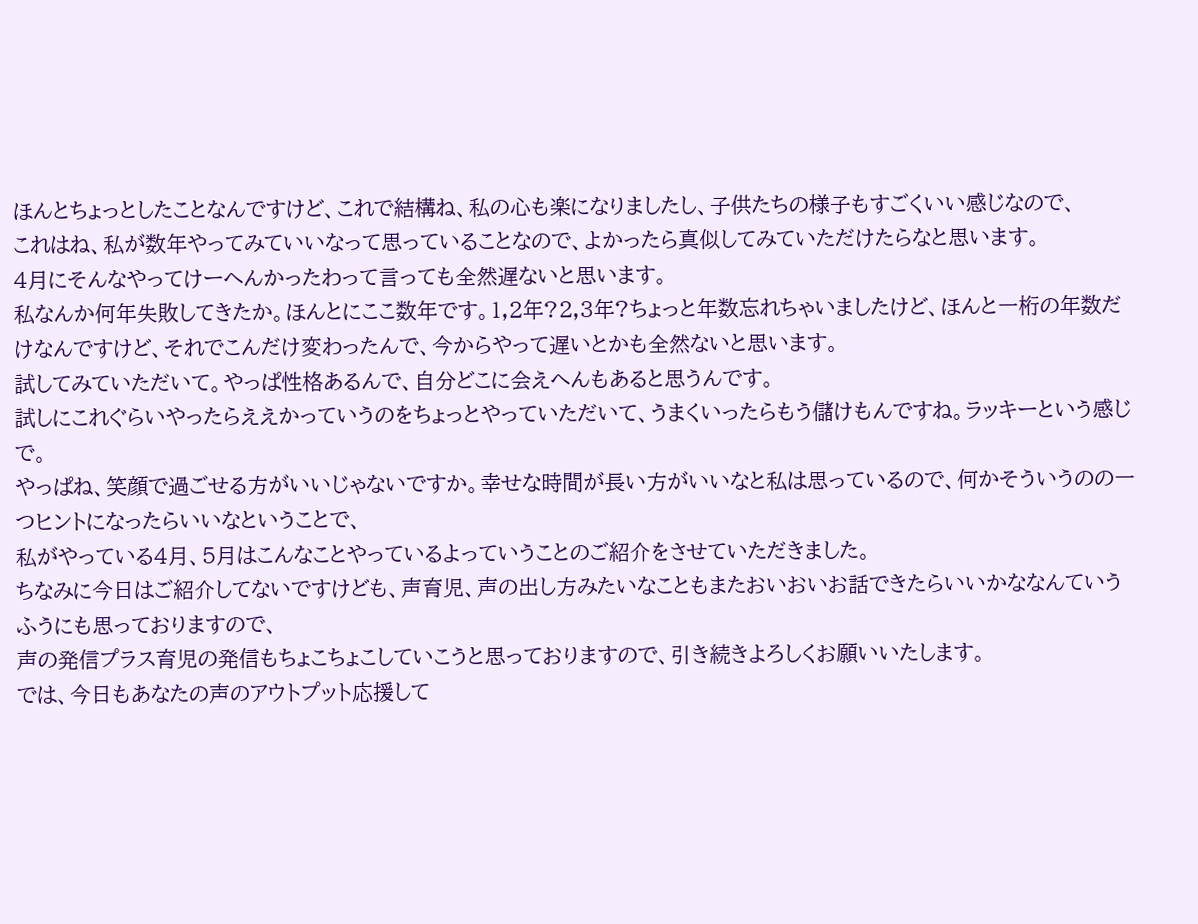ほんとちょっとしたことなんですけど、これで結構ね、私の心も楽になりましたし、子供たちの様子もすごくいい感じなので、
これはね、私が数年やってみていいなって思っていることなので、よかったら真似してみていただけたらなと思います。
4月にそんなやってけーへんかったわって言っても全然遅ないと思います。
私なんか何年失敗してきたか。ほんとにここ数年です。1,2年?2,3年?ちょっと年数忘れちゃいましたけど、ほんと一桁の年数だけなんですけど、それでこんだけ変わったんで、今からやって遅いとかも全然ないと思います。
試してみていただいて。やっぱ性格あるんで、自分どこに会えへんもあると思うんです。
試しにこれぐらいやったらええかっていうのをちょっとやっていただいて、うまくいったらもう儲けもんですね。ラッキーという感じで。
やっぱね、笑顔で過ごせる方がいいじゃないですか。幸せな時間が長い方がいいなと私は思っているので、何かそういうのの一つヒントになったらいいなということで、
私がやっている4月、5月はこんなことやっているよっていうことのご紹介をさせていただきました。
ちなみに今日はご紹介してないですけども、声育児、声の出し方みたいなこともまたおいおいお話できたらいいかななんていうふうにも思っておりますので、
声の発信プラス育児の発信もちょこちょこしていこうと思っておりますので、引き続きよろしくお願いいたします。
では、今日もあなたの声のアウトプット応援して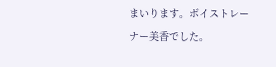まいります。ボイストレーナー美香でした。